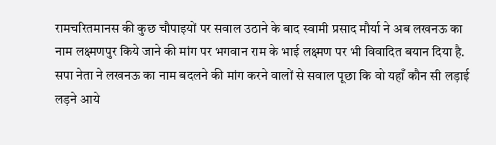रामचरितमानस की कुछ चौपाइयों पर सवाल उठाने के बाद स्वामी प्रसाद मौर्या ने अब लखनऊ का नाम लक्ष्मणपुर किये जाने की मांग पर भगवान राम के भाई लक्ष्मण पर भी विवादित बयान दिया है. सपा नेता ने लखनऊ का नाम बदलने की मांग करने वालों से सवाल पूछा कि वो यहाँ कौन सी लड़ाई लड़ने आये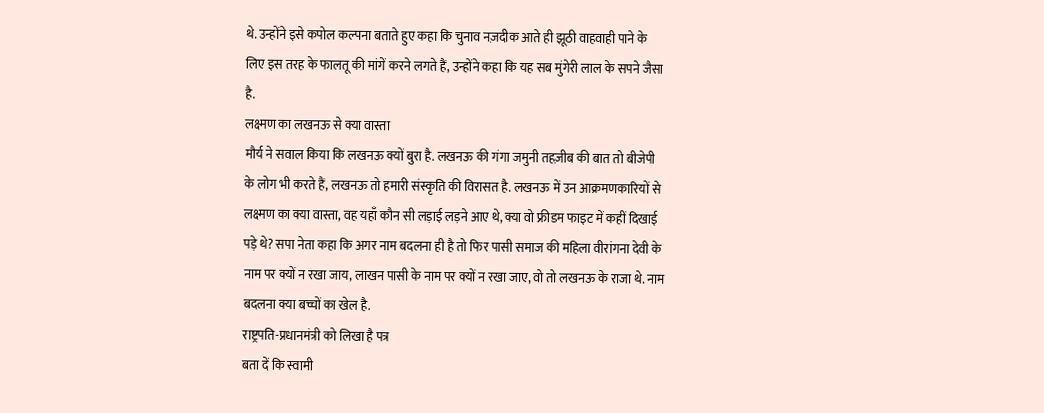थे. उन्होंने इसे कपोल कल्पना बताते हुए कहा कि चुनाव नज़दीक आते ही झूठी वाहवाही पाने के लिए इस तरह के फालतू की मांगें करने लगते हैं, उन्होंने कहा कि यह सब मुंगेरी लाल के सपने जैसा है.
लक्ष्मण का लखनऊ से क्या वास्ता
मौर्य ने सवाल किया कि लखनऊ क्यों बुरा है. लखनऊ की गंगा जमुनी तहज़ीब की बात तो बीजेपी के लोग भी करते हैं, लखनऊ तो हमारी संस्कृति की विरासत है. लखनऊ में उन आक्रमणकारियों से लक्ष्मण का क्या वास्ता, वह यहाँ कौन सी लड़ाई लड़ने आए थे, क्या वो फ्रीडम फाइट में कहीं दिखाई पड़े थे? सपा नेता कहा कि अगर नाम बदलना ही है तो फिर पासी समाज की महिला वीरांगना देवी के नाम पर क्यों न रखा जाय, लाखन पासी के नाम पर क्यों न रखा जाए, वो तो लखनऊ के राजा थे. नाम बदलना क्या बच्चों का खेल है.
राष्ट्रपति-प्रधानमंत्री को लिखा है पत्र
बता दें कि स्वामी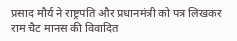प्रसाद मौर्य ने राष्ट्रपति और प्रधानमंत्री को पत्र लिखकर राम चैट मानस की विवादित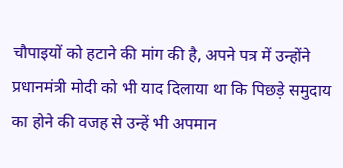चौपाइयों को हटाने की मांग की है, अपने पत्र में उन्होंने प्रधानमंत्री मोदी को भी याद दिलाया था कि पिछड़े समुदाय का होने की वजह से उन्हें भी अपमान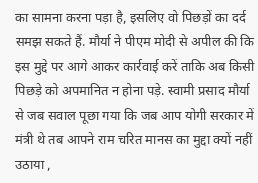का सामना करना पड़ा है, इसलिए वो पिछड़ों का दर्द समझ सकते हैं. मौर्या ने पीएम मोदी से अपील की कि इस मुद्दे पर आगे आकर कार्रवाई करें ताकि अब किसी पिछड़े को अपमानित न होना पड़े. स्वामी प्रसाद मौर्या से जब सवाल पूछा गया कि जब आप योगी सरकार में मंत्री थे तब आपने राम चरित मानस का मुद्दा क्यों नहीं उठाया ,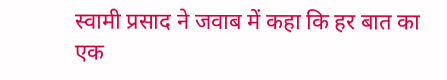स्वामी प्रसाद ने जवाब में कहा कि हर बात का एक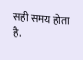सही समय होता है.